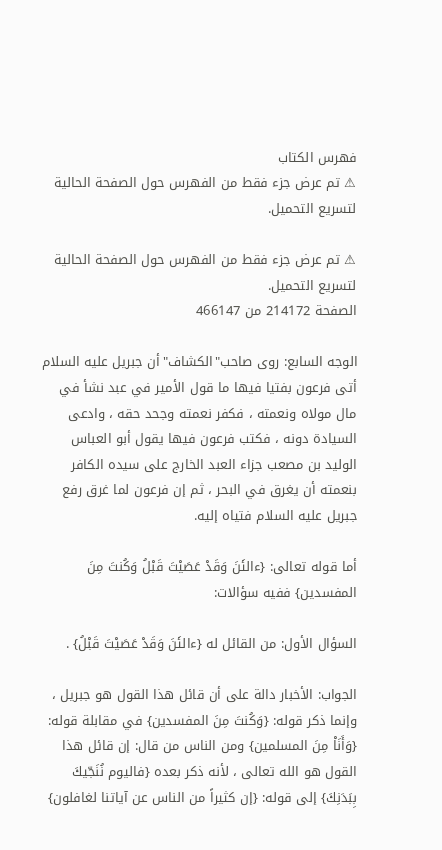فهرس الكتاب
⚠ تم عرض جزء فقط من الفهرس حول الصفحة الحالية لتسريع التحميل.

⚠ تم عرض جزء فقط من الفهرس حول الصفحة الحالية لتسريع التحميل.
الصفحة 214172 من 466147

الوجه السابع: روى صاحب"الكشاف"أن جبريل عليه السلام أتى فرعون بفتيا فيها ما قول الأمير في عبد نشأ في مال مولاه ونعمته ، فكفر نعمته وجحد حقه ، وادعى السيادة دونه ، فكتب فرعون فيها يقول أبو العباس الوليد بن مصعب جزاء العبد الخارج على سيده الكافر بنعمته أن يغرق في البحر ، ثم إن فرعون لما غرق رفع جبريل عليه السلام فتياه إليه.

أما قوله تعالى: {ءالئَنَ وَقَدْ عَصَيْتَ قَبْلُ وَكُنتَ مِنَ المفسدين} ففيه سؤالات:

السؤال الأول: من القائل له {ءالئَنَ وَقَدْ عَصَيْتَ قَبْلُ} .

الجواب: الأخبار دالة على أن قائل هذا القول هو جبريل ، وإنما ذكر قوله: {وَكُنتَ مِنَ المفسدين} في مقابلة قوله: {وَأَنَاْ مِنَ المسلمين} ومن الناس من قال: إن قائل هذا القول هو الله تعالى ، لأنه ذكر بعده {فاليوم نُنَجّيكَ بِبَدَنِكَ} إلى قوله: {إن كثيراً من الناس عن آياتنا لغافلون}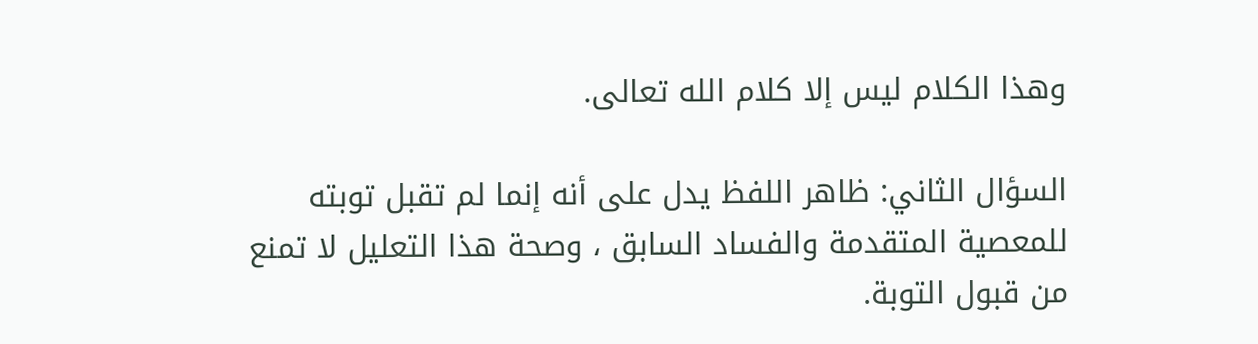وهذا الكلام ليس إلا كلام الله تعالى.

السؤال الثاني: ظاهر اللفظ يدل على أنه إنما لم تقبل توبته للمعصية المتقدمة والفساد السابق ، وصحة هذا التعليل لا تمنع من قبول التوبة.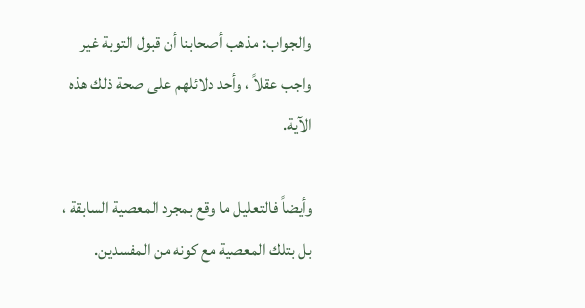والجواب: مذهب أصحابنا أن قبول التوبة غير واجب عقلاً ، وأحد دلائلهم على صحة ذلك هذه الآية.

وأيضاً فالتعليل ما وقع بمجرد المعصية السابقة ، بل بتلك المعصية مع كونه من المفسدين.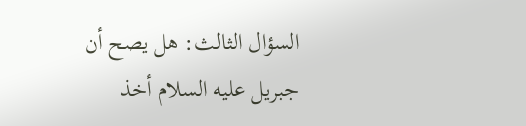السؤال الثالث: هل يصح أن جبريل عليه السلام أخذ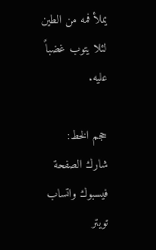يملأ فمه من الطين لئلا يتوب غضباً عليه.

حجم الخط:
شارك الصفحة
فيسبوك واتساب تويتر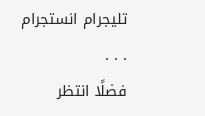تليجرام انستجرام
. . .
فضلًا انتظر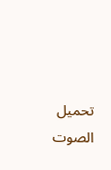تحميل الصوت